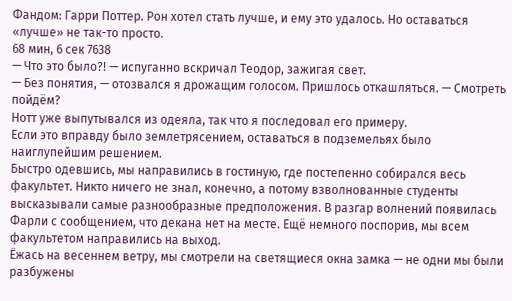Фандом: Гарри Поттер. Рон хотел стать лучше, и ему это удалось. Но оставаться «лучше» не так-то просто.
68 мин, 6 сек 7638
— Что это было?! — испуганно вскричал Теодор, зажигая свет.
— Без понятия, — отозвался я дрожащим голосом. Пришлось откашляться. — Смотреть пойдём?
Нотт уже выпутывался из одеяла, так что я последовал его примеру.
Если это вправду было землетрясением, оставаться в подземельях было наиглупейшим решением.
Быстро одевшись, мы направились в гостиную, где постепенно собирался весь факультет. Никто ничего не знал, конечно, а потому взволнованные студенты высказывали самые разнообразные предположения. В разгар волнений появилась Фарли с сообщением, что декана нет на месте. Ещё немного поспорив, мы всем факультетом направились на выход.
Ёжась на весеннем ветру, мы смотрели на светящиеся окна замка — не одни мы были разбужены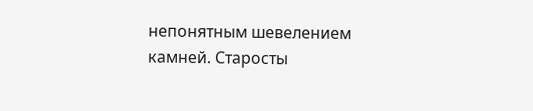непонятным шевелением камней. Старосты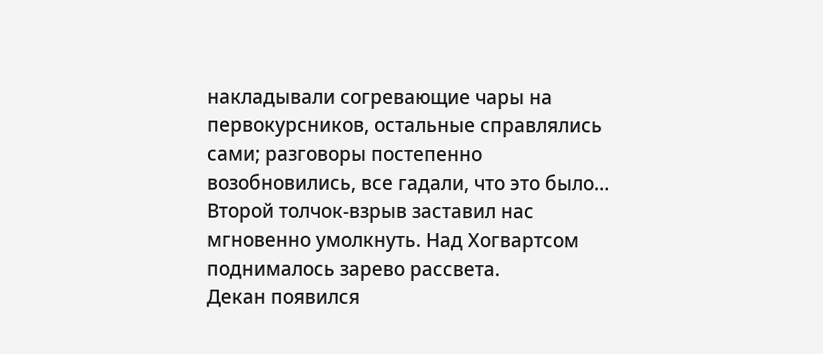накладывали согревающие чары на первокурсников, остальные справлялись сами; разговоры постепенно возобновились, все гадали, что это было… Второй толчок-взрыв заставил нас мгновенно умолкнуть. Над Хогвартсом поднималось зарево рассвета.
Декан появился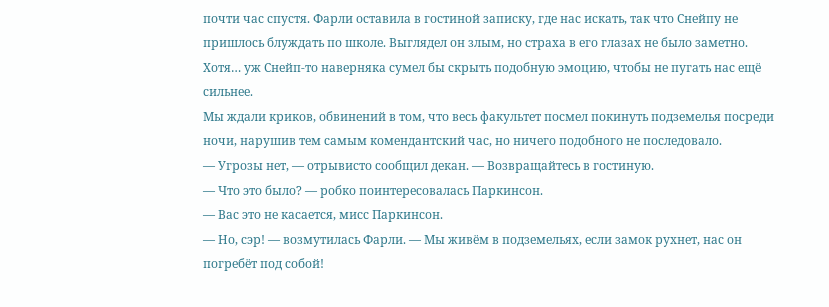почти час спустя. Фарли оставила в гостиной записку, где нас искать, так что Снейпу не пришлось блуждать по школе. Выглядел он злым, но страха в его глазах не было заметно. Хотя… уж Снейп-то наверняка сумел бы скрыть подобную эмоцию, чтобы не пугать нас ещё сильнее.
Мы ждали криков, обвинений в том, что весь факультет посмел покинуть подземелья посреди ночи, нарушив тем самым комендантский час, но ничего подобного не последовало.
— Угрозы нет, — отрывисто сообщил декан. — Возвращайтесь в гостиную.
— Что это было? — робко поинтересовалась Паркинсон.
— Вас это не касается, мисс Паркинсон.
— Но, сэр! — возмутилась Фарли. — Мы живём в подземельях, если замок рухнет, нас он погребёт под собой!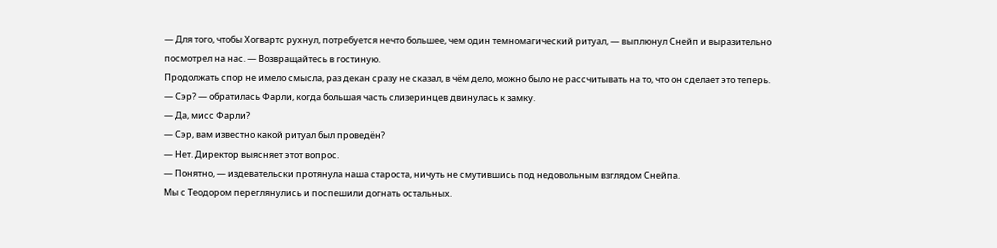— Для того, чтобы Хогвартс рухнул, потребуется нечто большее, чем один темномагический ритуал, — выплюнул Снейп и выразительно посмотрел на нас. — Возвращайтесь в гостиную.
Продолжать спор не имело смысла, раз декан сразу не сказал, в чём дело, можно было не рассчитывать на то, что он сделает это теперь.
— Сэр? — обратилась Фарли, когда большая часть слизеринцев двинулась к замку.
— Да, мисс Фарли?
— Сэр, вам известно какой ритуал был проведён?
— Нет. Директор выясняет этот вопрос.
— Понятно, — издевательски протянула наша староста, ничуть не смутившись под недовольным взглядом Снейпа.
Мы с Теодором переглянулись и поспешили догнать остальных.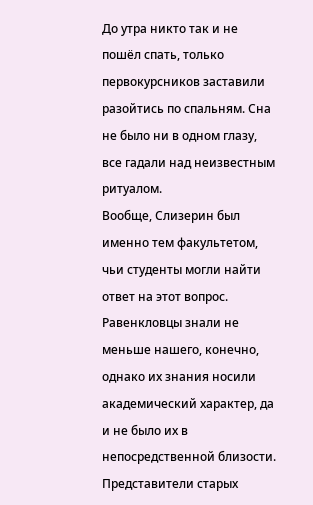До утра никто так и не пошёл спать, только первокурсников заставили разойтись по спальням. Сна не было ни в одном глазу, все гадали над неизвестным ритуалом.
Вообще, Слизерин был именно тем факультетом, чьи студенты могли найти ответ на этот вопрос. Равенкловцы знали не меньше нашего, конечно, однако их знания носили академический характер, да и не было их в непосредственной близости. Представители старых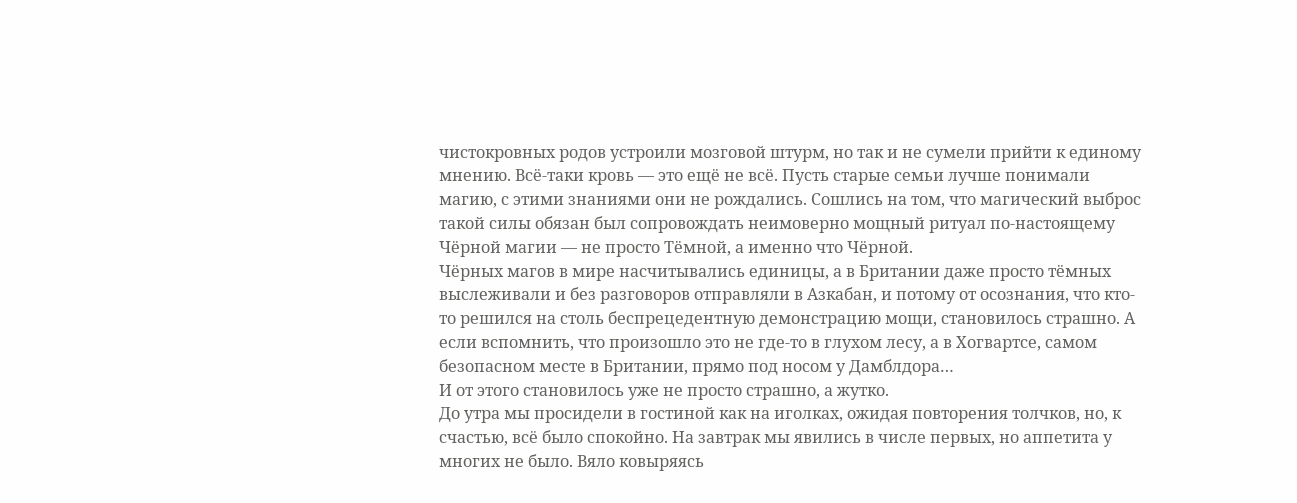чистокровных родов устроили мозговой штурм, но так и не сумели прийти к единому мнению. Всё-таки кровь — это ещё не всё. Пусть старые семьи лучше понимали магию, с этими знаниями они не рождались. Сошлись на том, что магический выброс такой силы обязан был сопровождать неимоверно мощный ритуал по-настоящему Чёрной магии — не просто Тёмной, а именно что Чёрной.
Чёрных магов в мире насчитывались единицы, а в Британии даже просто тёмных выслеживали и без разговоров отправляли в Азкабан, и потому от осознания, что кто-то решился на столь беспрецедентную демонстрацию мощи, становилось страшно. А если вспомнить, что произошло это не где-то в глухом лесу, а в Хогвартсе, самом безопасном месте в Британии, прямо под носом у Дамблдора…
И от этого становилось уже не просто страшно, а жутко.
До утра мы просидели в гостиной как на иголках, ожидая повторения толчков, но, к счастью, всё было спокойно. На завтрак мы явились в числе первых, но аппетита у многих не было. Вяло ковыряясь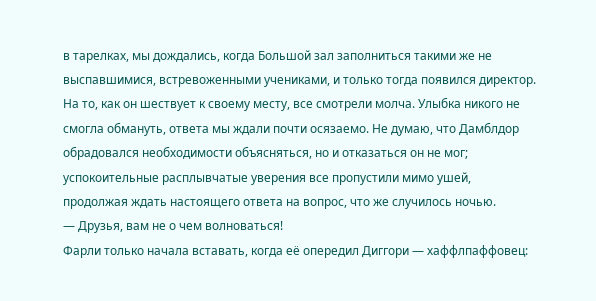в тарелках, мы дождались, когда Большой зал заполниться такими же не выспавшимися, встревоженными учениками, и только тогда появился директор.
На то, как он шествует к своему месту, все смотрели молча. Улыбка никого не смогла обмануть, ответа мы ждали почти осязаемо. Не думаю, что Дамблдор обрадовался необходимости объясняться, но и отказаться он не мог; успокоительные расплывчатые уверения все пропустили мимо ушей, продолжая ждать настоящего ответа на вопрос, что же случилось ночью.
— Друзья, вам не о чем волноваться!
Фарли только начала вставать, когда её опередил Диггори — хаффлпаффовец: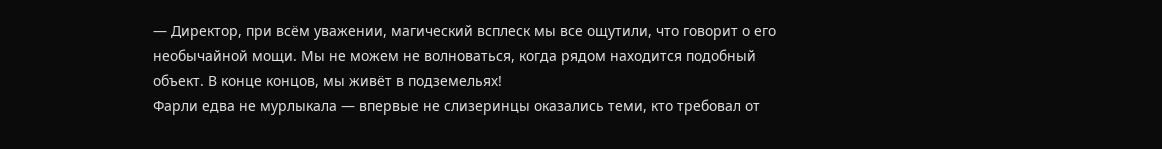— Директор, при всём уважении, магический всплеск мы все ощутили, что говорит о его необычайной мощи. Мы не можем не волноваться, когда рядом находится подобный объект. В конце концов, мы живёт в подземельях!
Фарли едва не мурлыкала — впервые не слизеринцы оказались теми, кто требовал от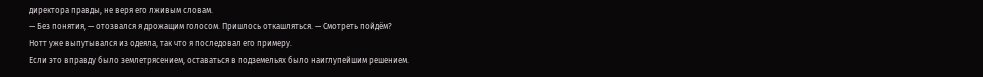директора правды, не веря его лживым словам.
— Без понятия, — отозвался я дрожащим голосом. Пришлось откашляться. — Смотреть пойдём?
Нотт уже выпутывался из одеяла, так что я последовал его примеру.
Если это вправду было землетрясением, оставаться в подземельях было наиглупейшим решением.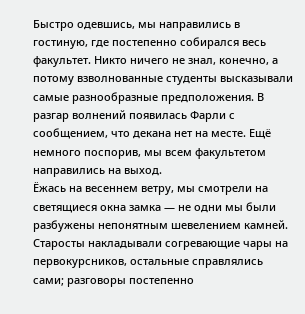Быстро одевшись, мы направились в гостиную, где постепенно собирался весь факультет. Никто ничего не знал, конечно, а потому взволнованные студенты высказывали самые разнообразные предположения. В разгар волнений появилась Фарли с сообщением, что декана нет на месте. Ещё немного поспорив, мы всем факультетом направились на выход.
Ёжась на весеннем ветру, мы смотрели на светящиеся окна замка — не одни мы были разбужены непонятным шевелением камней. Старосты накладывали согревающие чары на первокурсников, остальные справлялись сами; разговоры постепенно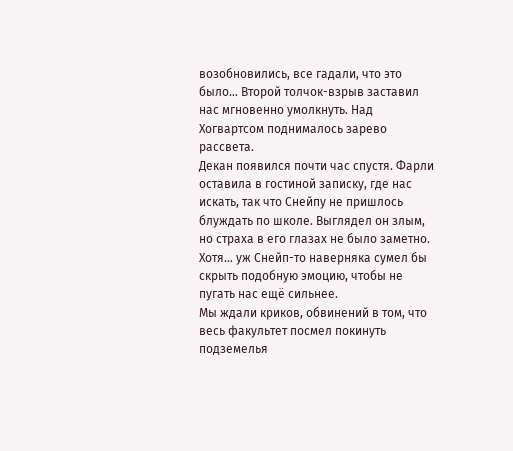возобновились, все гадали, что это было… Второй толчок-взрыв заставил нас мгновенно умолкнуть. Над Хогвартсом поднималось зарево рассвета.
Декан появился почти час спустя. Фарли оставила в гостиной записку, где нас искать, так что Снейпу не пришлось блуждать по школе. Выглядел он злым, но страха в его глазах не было заметно. Хотя… уж Снейп-то наверняка сумел бы скрыть подобную эмоцию, чтобы не пугать нас ещё сильнее.
Мы ждали криков, обвинений в том, что весь факультет посмел покинуть подземелья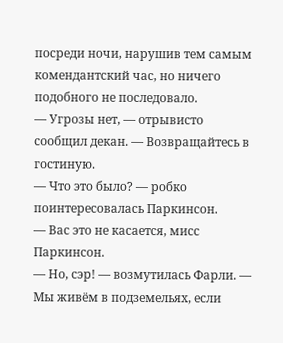посреди ночи, нарушив тем самым комендантский час, но ничего подобного не последовало.
— Угрозы нет, — отрывисто сообщил декан. — Возвращайтесь в гостиную.
— Что это было? — робко поинтересовалась Паркинсон.
— Вас это не касается, мисс Паркинсон.
— Но, сэр! — возмутилась Фарли. — Мы живём в подземельях, если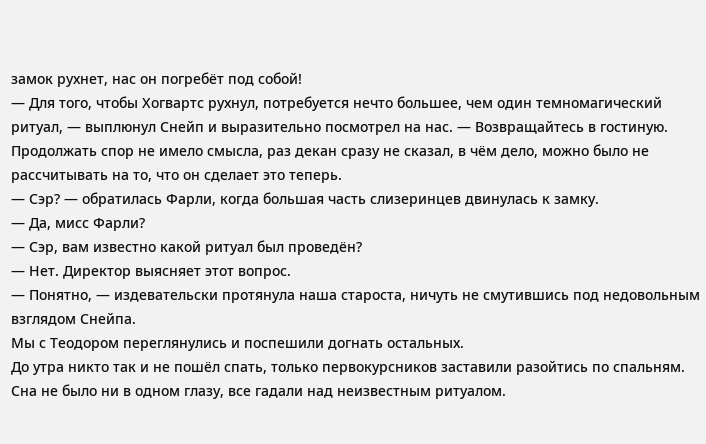замок рухнет, нас он погребёт под собой!
— Для того, чтобы Хогвартс рухнул, потребуется нечто большее, чем один темномагический ритуал, — выплюнул Снейп и выразительно посмотрел на нас. — Возвращайтесь в гостиную.
Продолжать спор не имело смысла, раз декан сразу не сказал, в чём дело, можно было не рассчитывать на то, что он сделает это теперь.
— Сэр? — обратилась Фарли, когда большая часть слизеринцев двинулась к замку.
— Да, мисс Фарли?
— Сэр, вам известно какой ритуал был проведён?
— Нет. Директор выясняет этот вопрос.
— Понятно, — издевательски протянула наша староста, ничуть не смутившись под недовольным взглядом Снейпа.
Мы с Теодором переглянулись и поспешили догнать остальных.
До утра никто так и не пошёл спать, только первокурсников заставили разойтись по спальням. Сна не было ни в одном глазу, все гадали над неизвестным ритуалом.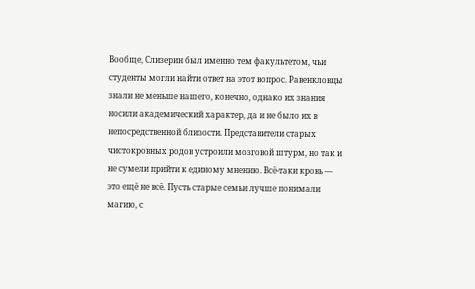Вообще, Слизерин был именно тем факультетом, чьи студенты могли найти ответ на этот вопрос. Равенкловцы знали не меньше нашего, конечно, однако их знания носили академический характер, да и не было их в непосредственной близости. Представители старых чистокровных родов устроили мозговой штурм, но так и не сумели прийти к единому мнению. Всё-таки кровь — это ещё не всё. Пусть старые семьи лучше понимали магию, с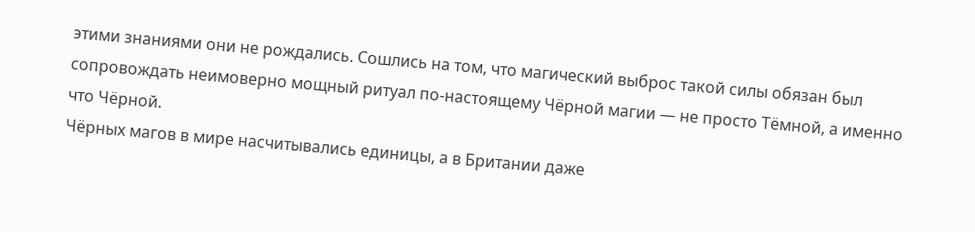этими знаниями они не рождались. Сошлись на том, что магический выброс такой силы обязан был сопровождать неимоверно мощный ритуал по-настоящему Чёрной магии — не просто Тёмной, а именно что Чёрной.
Чёрных магов в мире насчитывались единицы, а в Британии даже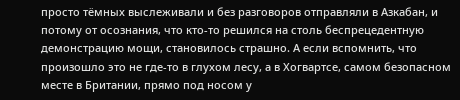просто тёмных выслеживали и без разговоров отправляли в Азкабан, и потому от осознания, что кто-то решился на столь беспрецедентную демонстрацию мощи, становилось страшно. А если вспомнить, что произошло это не где-то в глухом лесу, а в Хогвартсе, самом безопасном месте в Британии, прямо под носом у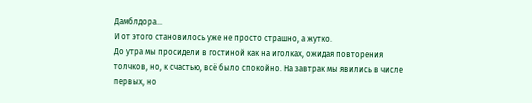Дамблдора…
И от этого становилось уже не просто страшно, а жутко.
До утра мы просидели в гостиной как на иголках, ожидая повторения толчков, но, к счастью, всё было спокойно. На завтрак мы явились в числе первых, но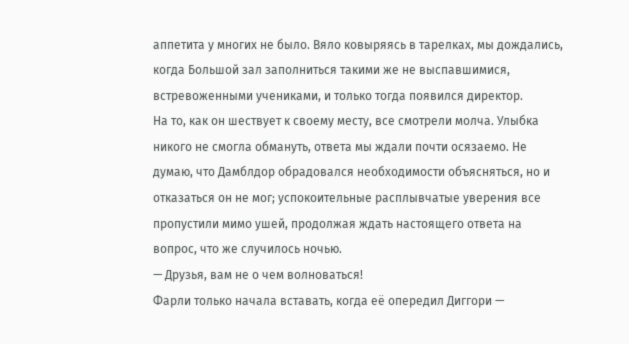аппетита у многих не было. Вяло ковыряясь в тарелках, мы дождались, когда Большой зал заполниться такими же не выспавшимися, встревоженными учениками, и только тогда появился директор.
На то, как он шествует к своему месту, все смотрели молча. Улыбка никого не смогла обмануть, ответа мы ждали почти осязаемо. Не думаю, что Дамблдор обрадовался необходимости объясняться, но и отказаться он не мог; успокоительные расплывчатые уверения все пропустили мимо ушей, продолжая ждать настоящего ответа на вопрос, что же случилось ночью.
— Друзья, вам не о чем волноваться!
Фарли только начала вставать, когда её опередил Диггори —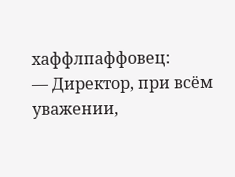хаффлпаффовец:
— Директор, при всём уважении,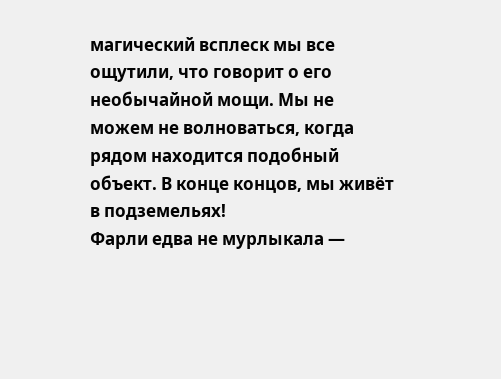магический всплеск мы все ощутили, что говорит о его необычайной мощи. Мы не можем не волноваться, когда рядом находится подобный объект. В конце концов, мы живёт в подземельях!
Фарли едва не мурлыкала —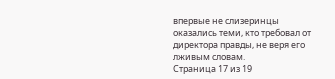впервые не слизеринцы оказались теми, кто требовал от директора правды, не веря его лживым словам.
Страница 17 из 19